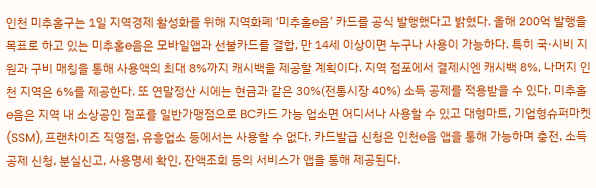인천 미추홀구는 1일 지역경제 활성화를 위해 지역화폐 ‘미추홀e음’ 카드를 공식 발행했다고 밝혔다. 올해 200억 발행을 목표로 하고 있는 미추홀e음은 모바일앱과 선불카드를 결합, 만 14세 이상이면 누구나 사용이 가능하다. 특히 국·시비 지원과 구비 매칭을 통해 사용액의 최대 8%까지 캐시백을 제공할 계획이다. 지역 점포에서 결제시엔 캐시백 8%, 나머지 인천 지역은 6%를 제공한다. 또 연말정산 시에는 현금과 같은 30%(전통시장 40%) 소득 공제를 적용받을 수 있다. 미추홀e음은 지역 내 소상공인 점포를 일반가맹점으로 BC카드 가능 업소면 어디서나 사용할 수 있고 대형마트, 기업형슈퍼마켓(SSM), 프랜차이즈 직영점, 유흥업소 등에서는 사용할 수 없다. 카드발급 신청은 인천e음 앱을 통해 가능하며 충전, 소득공제 신청, 분실신고, 사용명세 확인, 잔액조회 등의 서비스가 앱을 통해 제공된다.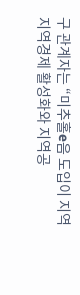구 관계자는 “미추홀e음 도입이 지역 지역경제 활성화와 지역공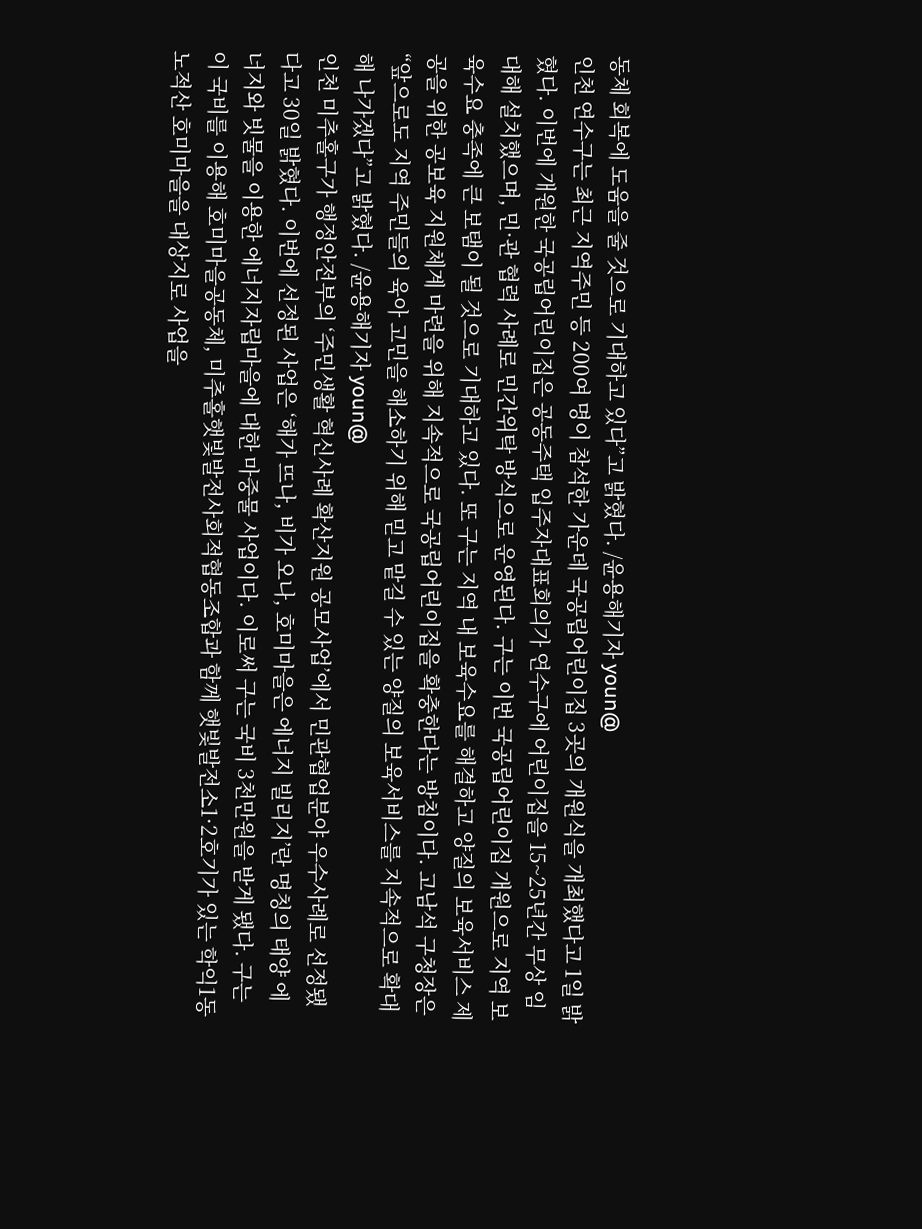동체 회복에 도움을 줄 것으로 기대하고 있다”고 밝혔다. /윤용해기자 youn@
인천 연수구는 최근 지역주민 등 200여 명이 참석한 가운데 국공립어린이집 3곳의 개원식을 개최했다고 1일 밝혔다. 이번에 개원한 국공립어린이집은 공동주택 입주자대표회의가 연수구에 어린이집을 15~25년간 무상 임대해 설치했으며, 민·관 협력 사례로 민간위탁 방식으로 운영된다. 구는 이번 국공립어린이집 개원으로 지역 보육수요 충족에 큰 보탬이 될 것으로 기대하고 있다. 또 구는 지역 내 보육수요를 해결하고 양질의 보육서비스 제공을 위한 공보육 지원체계 마련을 위해 지속적으로 국공립어린이집을 확충한다는 방침이다. 고남석 구청장은 “앞으로도 지역 주민들의 육아 고민을 해소하기 위해 믿고 맡길 수 있는 양질의 보육서비스를 지속적으로 확대해 나가겠다”고 밝혔다. /윤용해기자 youn@
인천 미추홀구가 행정안전부의 ‘주민생활 혁신사례 확산지원 공모사업’에서 민관협업분야 우수사례로 선정됐다고 30일 밝혔다. 이번에 선정된 사업은 ‘해가 뜨나, 비가 오나, 호미마을은 에너지 빌리지’란 명칭의 태양 에너지와 빗물을 이용한 에너지자립마을에 대한 마중물 사업이다. 이로써 구는 국비 3천만원을 받게 됐다. 구는 이 국비를 이용해 호미마을공동체, 미추홀햇빛발전사회적협동조합과 함께 햇빛발전소1·2호기가 있는 학익1동 노적산 호미마을을 대상지로 사업을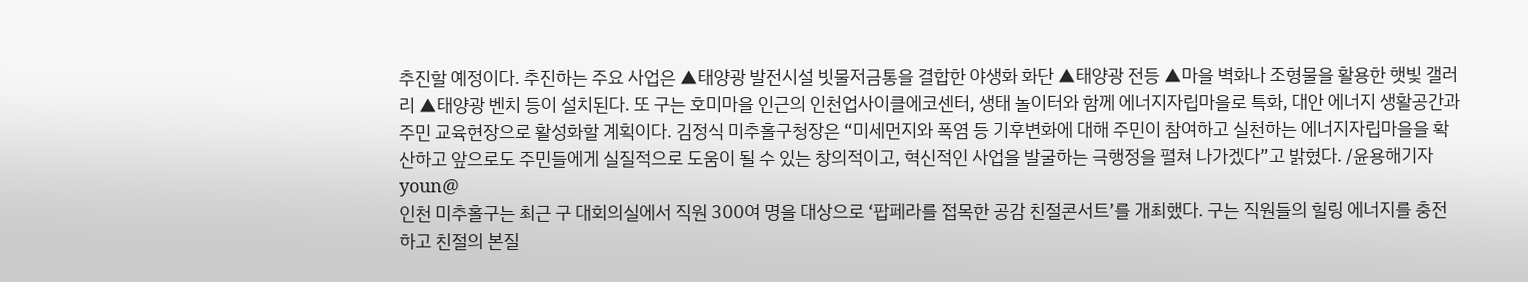추진할 예정이다. 추진하는 주요 사업은 ▲태양광 발전시설 빗물저금통을 결합한 야생화 화단 ▲태양광 전등 ▲마을 벽화나 조형물을 활용한 햇빛 갤러리 ▲태양광 벤치 등이 설치된다. 또 구는 호미마을 인근의 인천업사이클에코센터, 생태 놀이터와 함께 에너지자립마을로 특화, 대안 에너지 생활공간과 주민 교육현장으로 활성화할 계획이다. 김정식 미추홀구청장은 “미세먼지와 폭염 등 기후변화에 대해 주민이 참여하고 실천하는 에너지자립마을을 확산하고 앞으로도 주민들에게 실질적으로 도움이 될 수 있는 창의적이고, 혁신적인 사업을 발굴하는 극행정을 펼쳐 나가겠다”고 밝혔다. /윤용해기자 youn@
인천 미추홀구는 최근 구 대회의실에서 직원 300여 명을 대상으로 ‘팝페라를 접목한 공감 친절콘서트’를 개최했다. 구는 직원들의 힐링 에너지를 충전하고 친절의 본질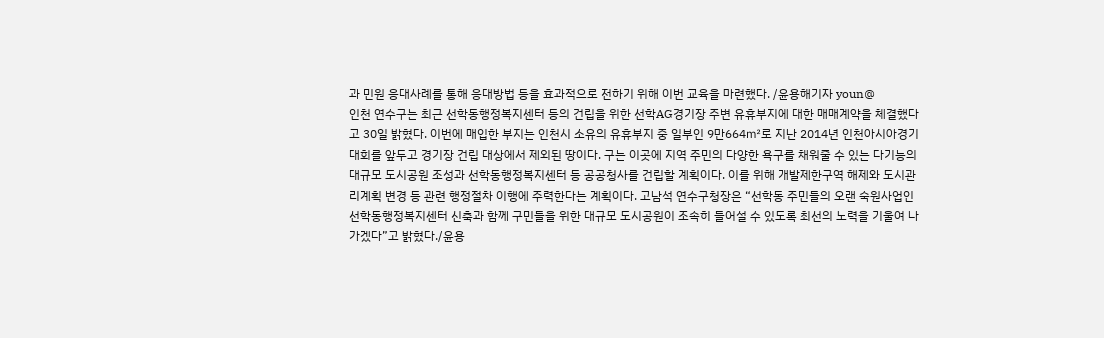과 민원 응대사례를 통해 응대방법 등을 효과적으로 전하기 위해 이번 교육을 마련했다. /윤용해기자 youn@
인천 연수구는 최근 선학동행정복지센터 등의 건립을 위한 선학AG경기장 주변 유휴부지에 대한 매매계약을 체결했다고 30일 밝혔다. 이번에 매입한 부지는 인천시 소유의 유휴부지 중 일부인 9만664㎡로 지난 2014년 인천아시아경기대회를 앞두고 경기장 건립 대상에서 제외된 땅이다. 구는 이곳에 지역 주민의 다양한 욕구를 채워줄 수 있는 다기능의 대규모 도시공원 조성과 선학동행정복지센터 등 공공청사를 건립할 계획이다. 이를 위해 개발제한구역 해제와 도시관리계획 변경 등 관련 행정절차 이행에 주력한다는 계획이다. 고남석 연수구청장은 “선학동 주민들의 오랜 숙원사업인 선학동행정복지센터 신축과 함께 구민들을 위한 대규모 도시공원이 조속히 들어설 수 있도록 최선의 노력을 기울여 나가겠다”고 밝혔다./윤용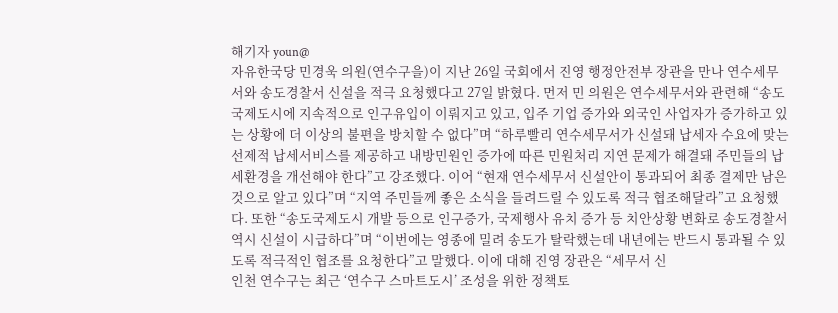해기자 youn@
자유한국당 민경욱 의원(연수구을)이 지난 26일 국회에서 진영 행정안전부 장관을 만나 연수세무서와 송도경찰서 신설을 적극 요청했다고 27일 밝혔다. 먼저 민 의원은 연수세무서와 관련해 “송도국제도시에 지속적으로 인구유입이 이뤄지고 있고, 입주 기업 증가와 외국인 사업자가 증가하고 있는 상황에 더 이상의 불편을 방치할 수 없다”며 “하루빨리 연수세무서가 신설돼 납세자 수요에 맞는 선제적 납세서비스를 제공하고 내방민원인 증가에 따른 민원처리 지연 문제가 해결돼 주민들의 납세환경을 개선해야 한다”고 강조했다. 이어 “현재 연수세무서 신설안이 통과되어 최종 결제만 남은 것으로 알고 있다”며 “지역 주민들께 좋은 소식을 들려드릴 수 있도록 적극 협조해달라”고 요청했다. 또한 “송도국제도시 개발 등으로 인구증가, 국제행사 유치 증가 등 치안상황 변화로 송도경찰서 역시 신설이 시급하다”며 “이번에는 영종에 밀려 송도가 탈락했는데 내년에는 반드시 통과될 수 있도록 적극적인 협조를 요청한다”고 말했다. 이에 대해 진영 장관은 “세무서 신
인천 연수구는 최근 ‘연수구 스마트도시’ 조성을 위한 정책토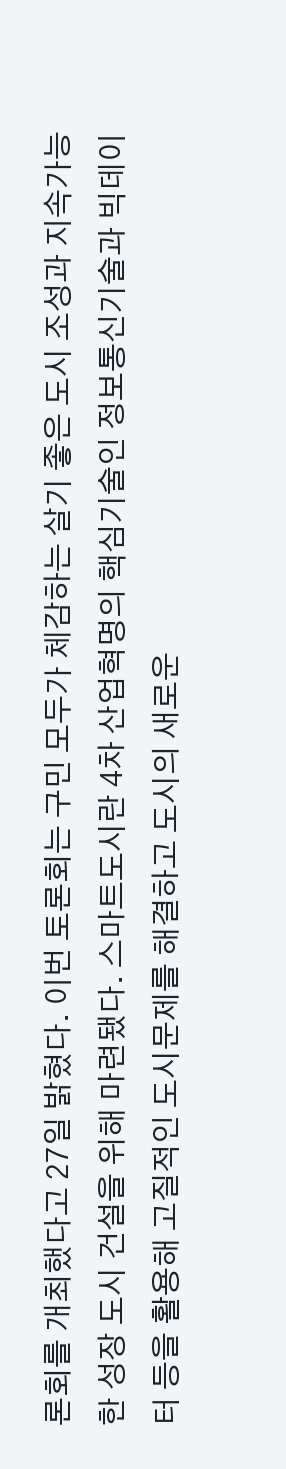론회를 개최했다고 27일 밝혔다. 이번 토론회는 구민 모두가 체감하는 살기 좋은 도시 조성과 지속가능한 성장 도시 건설을 위해 마련됐다. 스마트도시란 4차 산업혁명의 핵심기술인 정보통신기술과 빅데이터 등을 활용해 고질적인 도시문제를 해결하고 도시의 새로운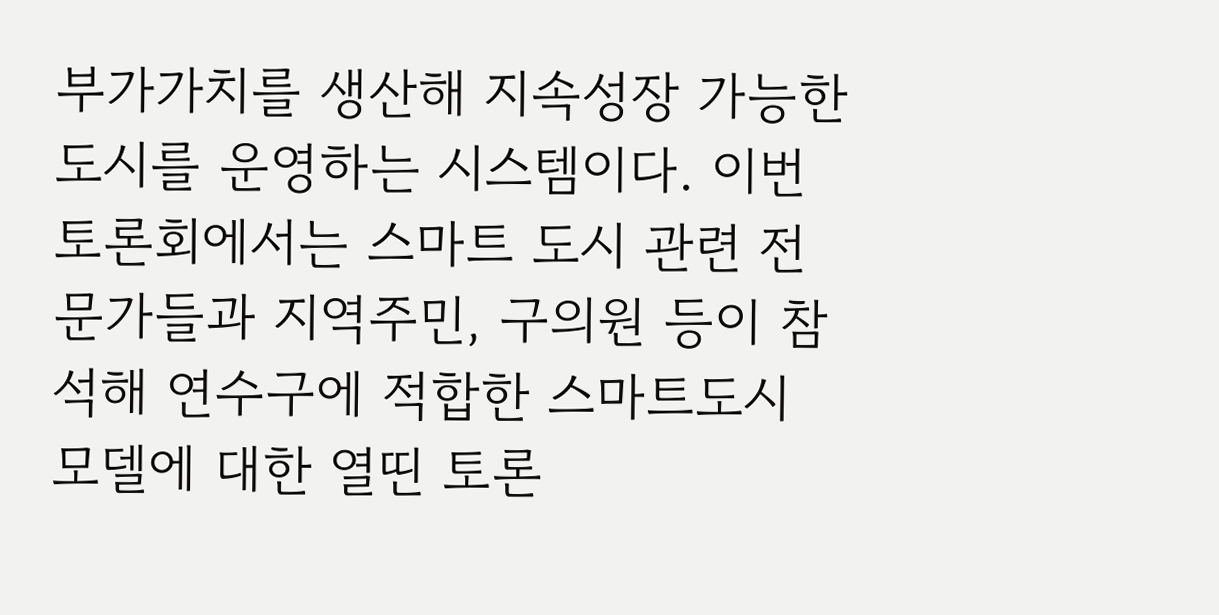부가가치를 생산해 지속성장 가능한 도시를 운영하는 시스템이다. 이번 토론회에서는 스마트 도시 관련 전문가들과 지역주민, 구의원 등이 참석해 연수구에 적합한 스마트도시 모델에 대한 열띤 토론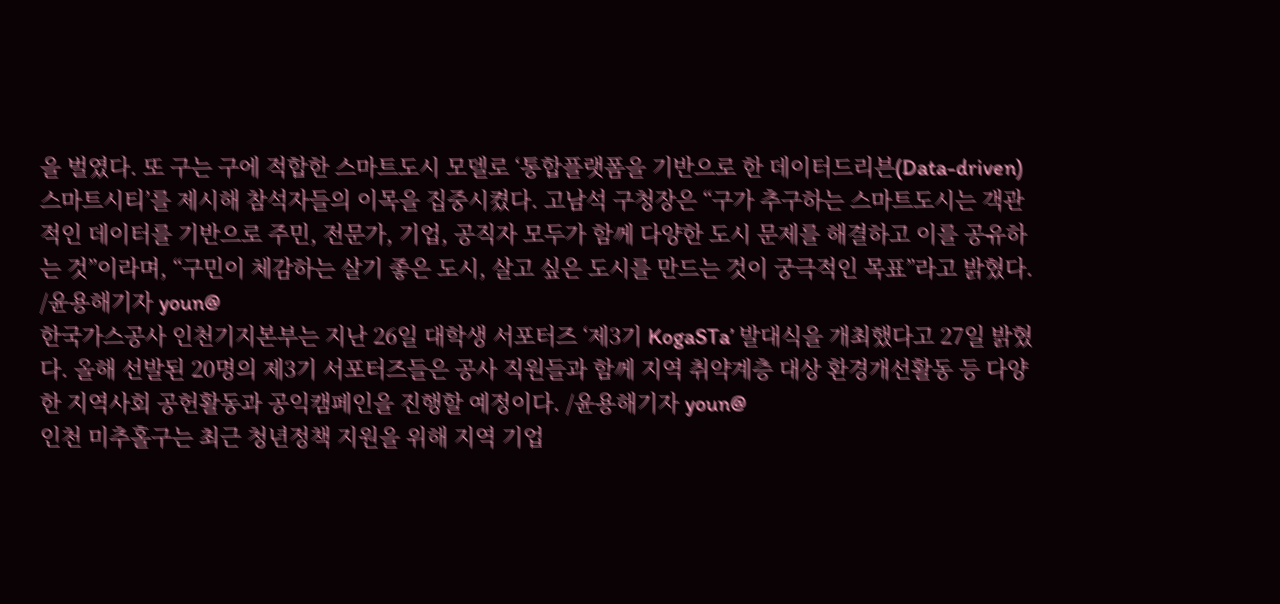을 벌였다. 또 구는 구에 적합한 스마트도시 모델로 ‘통합플랫폼을 기반으로 한 데이터드리븐(Data-driven) 스마트시티’를 제시해 참석자들의 이목을 집중시켰다. 고남석 구청장은 “구가 추구하는 스마트도시는 객관적인 데이터를 기반으로 주민, 전문가, 기업, 공직자 모두가 함께 다양한 도시 문제를 해결하고 이를 공유하는 것”이라며, “구민이 체감하는 살기 좋은 도시, 살고 싶은 도시를 만드는 것이 궁극적인 목표”라고 밝혔다. /윤용해기자 youn@
한국가스공사 인천기지본부는 지난 26일 대학생 서포터즈 ‘제3기 KogaSTa’ 발대식을 개최했다고 27일 밝혔다. 올해 선발된 20명의 제3기 서포터즈들은 공사 직원들과 함께 지역 취약계층 대상 환경개선활동 등 다양한 지역사회 공헌활동과 공익캠페인을 진행할 예정이다. /윤용해기자 youn@
인천 미추홀구는 최근 청년정책 지원을 위해 지역 기업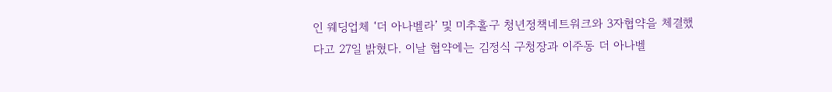인 웨딩업체 ‘더 아나벨라’ 및 미추홀구 청년정책네트워크와 3자협약을 체결했다고 27일 밝혔다. 이날 협약에는 김정식 구청장과 이주동 더 아나벨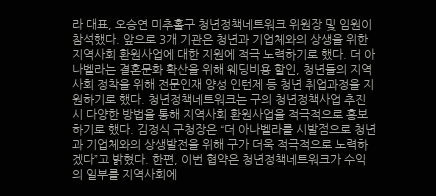라 대표, 오승연 미추홀구 청년정책네트워크 위원장 및 임원이 참석했다. 앞으로 3개 기관은 청년과 기업체와의 상생을 위한 지역사회 환원사업에 대한 지원에 적극 노력하기로 했다. 더 아나벨라는 결혼문화 확산을 위해 웨딩비용 할인, 청년들의 지역사회 정착을 위해 전문인재 양성 인턴제 등 청년 취업과정을 지원하기로 했다. 청년정책네트워크는 구의 청년정책사업 추진 시 다양한 방법을 통해 지역사회 환원사업을 적극적으로 홍보하기로 했다. 김정식 구청장은 “더 아나벨라를 시발점으로 청년과 기업체와의 상생발전을 위해 구가 더욱 적극적으로 노력하겠다”고 밝혔다. 한편, 이번 협약은 청년정책네트워크가 수익의 일부를 지역사회에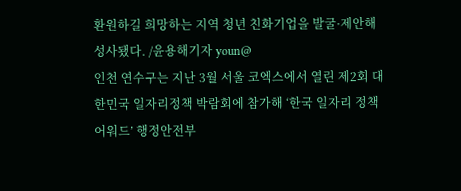환원하길 희망하는 지역 청년 친화기업을 발굴·제안해 성사됐다. /윤용해기자 youn@
인천 연수구는 지난 3월 서울 코엑스에서 열린 제2회 대한민국 일자리정책 박람회에 참가해 ‘한국 일자리 정책 어워드’ 행정안전부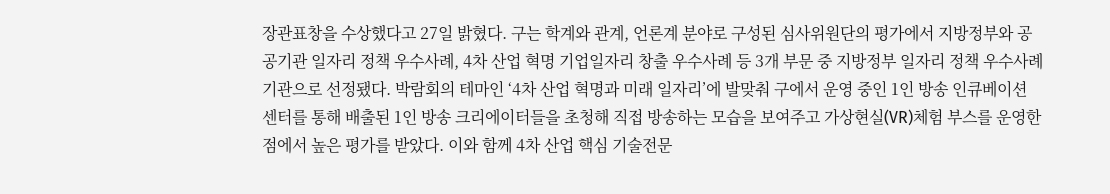장관표창을 수상했다고 27일 밝혔다. 구는 학계와 관계, 언론계 분야로 구성된 심사위원단의 평가에서 지방정부와 공공기관 일자리 정책 우수사례, 4차 산업 혁명 기업일자리 창출 우수사례 등 3개 부문 중 지방정부 일자리 정책 우수사례 기관으로 선정됐다. 박람회의 테마인 ‘4차 산업 혁명과 미래 일자리’에 발맞춰 구에서 운영 중인 1인 방송 인큐베이션 센터를 통해 배출된 1인 방송 크리에이터들을 초청해 직접 방송하는 모습을 보여주고 가상현실(VR)체험 부스를 운영한 점에서 높은 평가를 받았다. 이와 함께 4차 산업 핵심 기술전문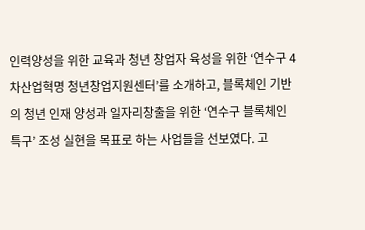인력양성을 위한 교육과 청년 창업자 육성을 위한 ‘연수구 4차산업혁명 청년창업지원센터’를 소개하고, 블록체인 기반의 청년 인재 양성과 일자리창출을 위한 ‘연수구 블록체인 특구’ 조성 실현을 목표로 하는 사업들을 선보였다. 고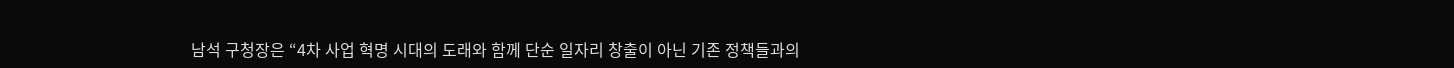남석 구청장은 “4차 사업 혁명 시대의 도래와 함께 단순 일자리 창출이 아닌 기존 정책들과의